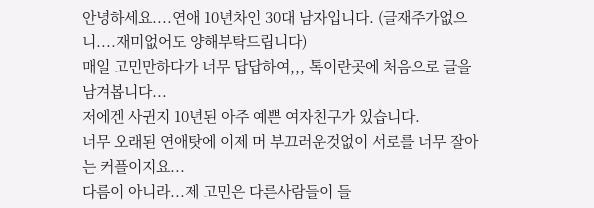안녕하세요....연애 10년차인 30대 남자입니다. (글재주가없으니....재미없어도 양해부탁드립니다)
매일 고민만하다가 너무 답답하여,,, 톡이란곳에 처음으로 글을 남겨봅니다...
저에겐 사귄지 10년된 아주 예쁜 여자친구가 있습니다.
너무 오래된 연애탓에 이제 머 부끄러운것없이 서로를 너무 잘아는 커플이지요...
다름이 아니라...제 고민은 다른사람들이 들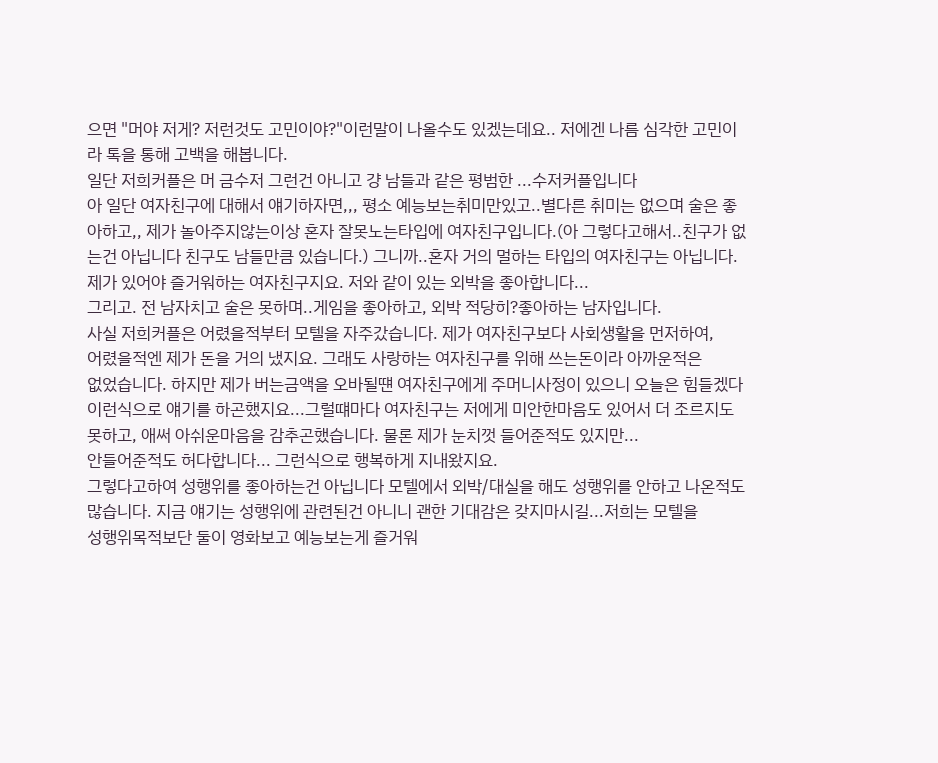으면 "머야 저게? 저런것도 고민이야?"이런말이 나올수도 있겠는데요.. 저에겐 나름 심각한 고민이라 톡을 통해 고백을 해봅니다.
일단 저희커플은 머 금수저 그런건 아니고 걍 남들과 같은 평범한 ...수저커플입니다
아 일단 여자친구에 대해서 얘기하자면,,, 평소 예능보는취미만있고..별다른 취미는 없으며 술은 좋아하고,, 제가 놀아주지않는이상 혼자 잘못노는타입에 여자친구입니다.(아 그렇다고해서..친구가 없는건 아닙니다 친구도 남들만큼 있습니다.) 그니까..혼자 거의 멀하는 타입의 여자친구는 아닙니다. 제가 있어야 즐거워하는 여자친구지요. 저와 같이 있는 외박을 좋아합니다...
그리고. 전 남자치고 술은 못하며..게임을 좋아하고, 외박 적당히?좋아하는 남자입니다.
사실 저희커플은 어렸을적부터 모텔을 자주갔습니다. 제가 여자친구보다 사회생활을 먼저하여,
어렸을적엔 제가 돈을 거의 냈지요. 그래도 사랑하는 여자친구를 위해 쓰는돈이라 아까운적은
없었습니다. 하지만 제가 버는금액을 오바될떈 여자친구에게 주머니사정이 있으니 오늘은 힘들겠다 이런식으로 얘기를 하곤했지요...그럴떄마다 여자친구는 저에게 미안한마음도 있어서 더 조르지도 못하고, 애써 아쉬운마음을 감추곤했습니다. 물론 제가 눈치껏 들어준적도 있지만...
안들어준적도 허다합니다... 그런식으로 행복하게 지내왔지요.
그렇다고하여 성행위를 좋아하는건 아닙니다 모텔에서 외박/대실을 해도 성행위를 안하고 나온적도 많습니다. 지금 얘기는 성행위에 관련된건 아니니 괜한 기대감은 갖지마시길...저희는 모텔을
성행위목적보단 둘이 영화보고 예능보는게 즐거워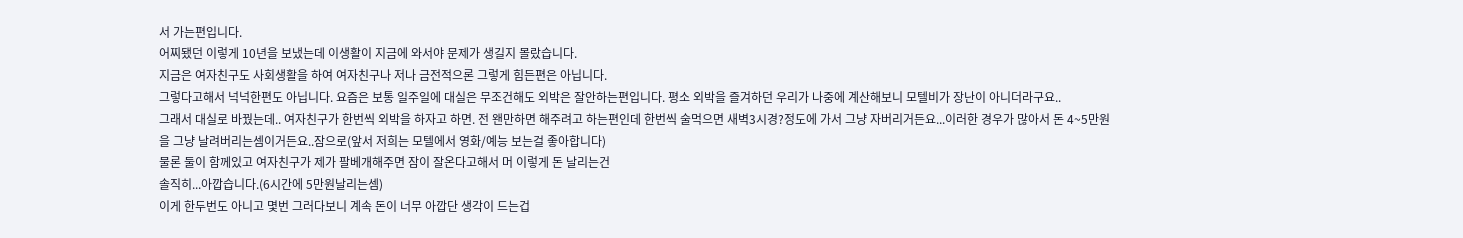서 가는편입니다.
어찌됐던 이렇게 10년을 보냈는데 이생활이 지금에 와서야 문제가 생길지 몰랐습니다.
지금은 여자친구도 사회생활을 하여 여자친구나 저나 금전적으론 그렇게 힘든편은 아닙니다.
그렇다고해서 넉넉한편도 아닙니다. 요즘은 보통 일주일에 대실은 무조건해도 외박은 잘안하는편입니다. 평소 외박을 즐겨하던 우리가 나중에 계산해보니 모텔비가 장난이 아니더라구요..
그래서 대실로 바꿨는데.. 여자친구가 한번씩 외박을 하자고 하면. 전 왠만하면 해주려고 하는편인데 한번씩 술먹으면 새벽3시경?정도에 가서 그냥 자버리거든요...이러한 경우가 많아서 돈 4~5만원을 그냥 날려버리는셈이거든요..잠으로(앞서 저희는 모텔에서 영화/예능 보는걸 좋아합니다)
물론 둘이 함께있고 여자친구가 제가 팔베개해주면 잠이 잘온다고해서 머 이렇게 돈 날리는건
솔직히...아깝습니다.(6시간에 5만원날리는셈)
이게 한두번도 아니고 몇번 그러다보니 계속 돈이 너무 아깝단 생각이 드는겁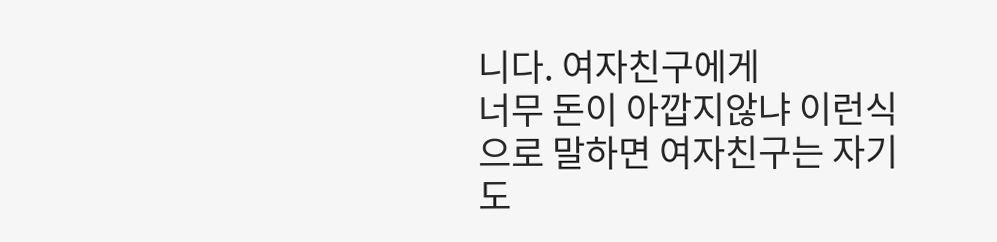니다. 여자친구에게
너무 돈이 아깝지않냐 이런식으로 말하면 여자친구는 자기도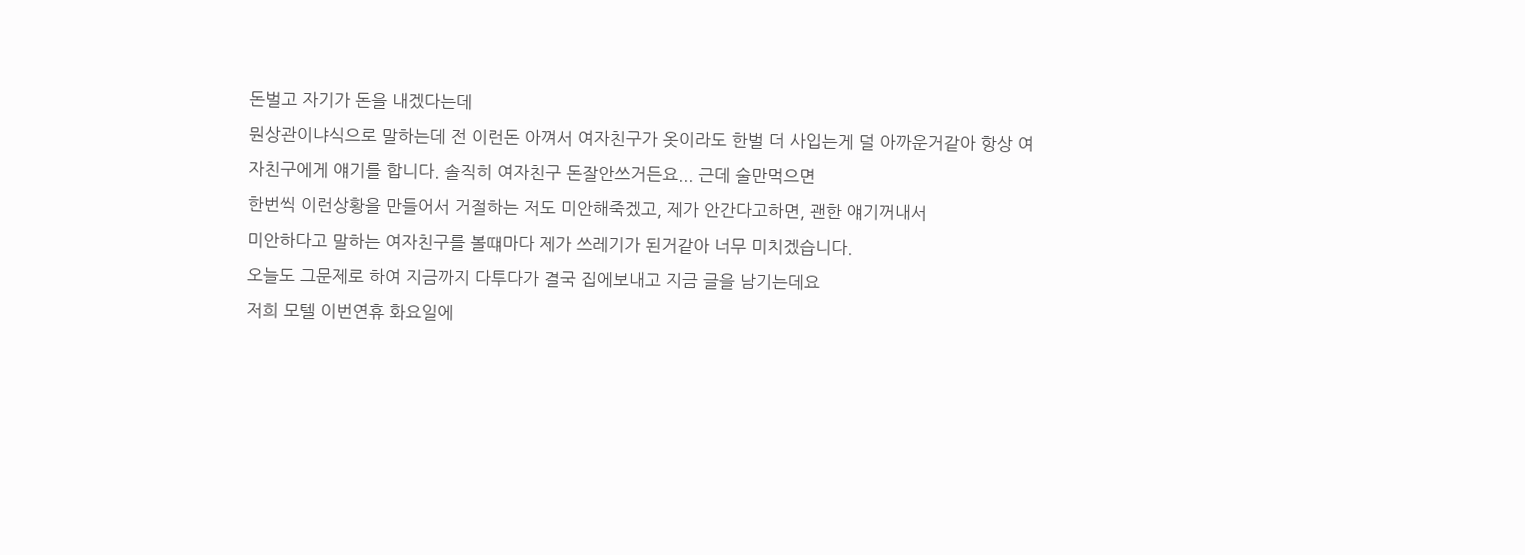돈벌고 자기가 돈을 내겠다는데
뭔상관이냐식으로 말하는데 전 이런돈 아껴서 여자친구가 옷이라도 한벌 더 사입는게 덜 아까운거같아 항상 여자친구에게 얘기를 합니다. 솔직히 여자친구 돈잘안쓰거든요... 근데 술만먹으면
한번씩 이런상황을 만들어서 거절하는 저도 미안해죽겠고, 제가 안간다고하면, 괜한 얘기꺼내서
미안하다고 말하는 여자친구를 볼떄마다 제가 쓰레기가 된거같아 너무 미치겠습니다.
오늘도 그문제로 하여 지금까지 다투다가 결국 집에보내고 지금 글을 남기는데요
저희 모텔 이번연휴 화요일에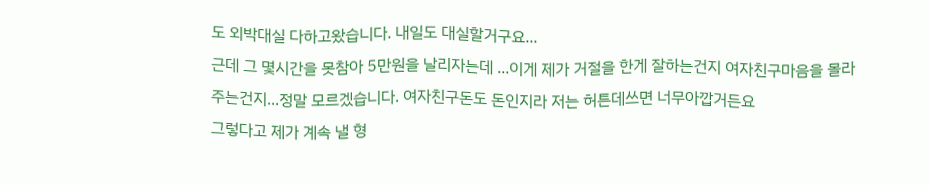도 외박대실 다하고왔습니다. 내일도 대실할거구요...
근데 그 몇시간을 못참아 5만원을 날리자는데 ...이게 제가 거절을 한게 잘하는건지 여자친구마음을 몰라주는건지...정말 모르겠습니다. 여자친구돈도 돈인지라 저는 허튼데쓰면 너무아깝거든요
그렇다고 제가 계속 낼 형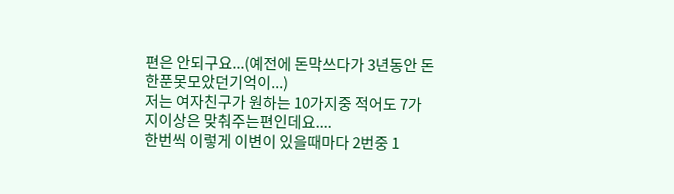편은 안되구요...(예전에 돈막쓰다가 3년동안 돈한푼못모았던기억이...)
저는 여자친구가 원하는 10가지중 적어도 7가지이상은 맞춰주는편인데요....
한번씩 이렇게 이변이 있을때마다 2번중 1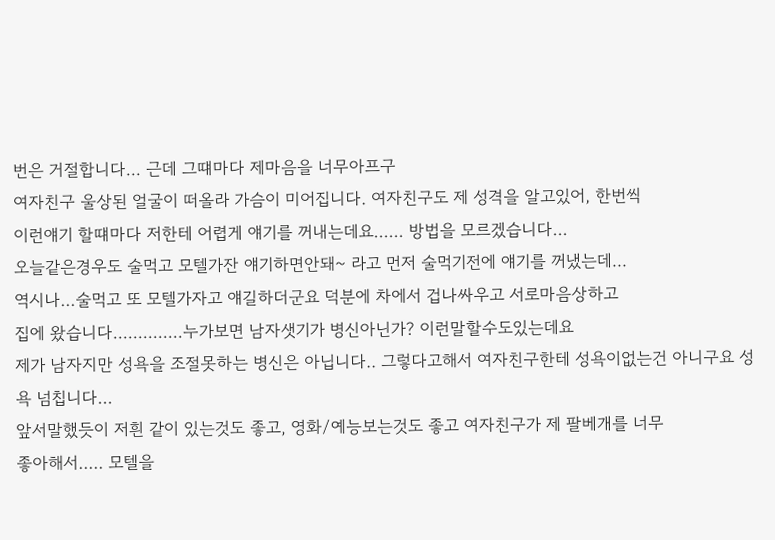번은 거절합니다... 근데 그떄마다 제마음을 너무아프구
여자친구 울상된 얼굴이 떠올라 가슴이 미어집니다. 여자친구도 제 성격을 알고있어, 한번씩
이런얘기 할떄마다 저한테 어렵게 얘기를 꺼내는데요...... 방법을 모르겠습니다...
오늘같은경우도 술먹고 모텔가잔 얘기하면안돼~ 라고 먼저 술먹기전에 얘기를 꺼냈는데...
역시나...술먹고 또 모텔가자고 얘길하더군요 덕분에 차에서 겁나싸우고 서로마음상하고
집에 왔습니다..............누가보면 남자샛기가 병신아닌가? 이런말할수도있는데요
제가 남자지만 성욕을 조절못하는 병신은 아닙니다.. 그렇다고해서 여자친구한테 성욕이없는건 아니구요 성욕 넘칩니다...
앞서말했듯이 저흰 같이 있는것도 좋고, 영화/예능보는것도 좋고 여자친구가 제 팔베개를 너무
좋아해서..... 모텔을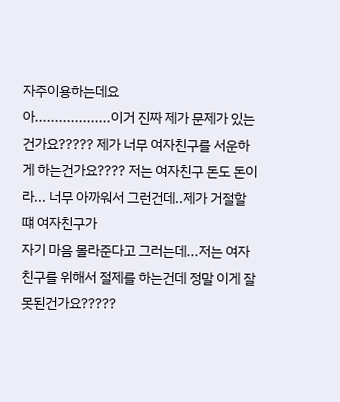자주이용하는데요
아...................이거 진짜 제가 문제가 있는건가요????? 제가 너무 여자친구를 서운하게 하는건가요???? 저는 여자친구 돈도 돈이라... 너무 아까워서 그런건데..제가 거절할떄 여자친구가
자기 마음 몰라준다고 그러는데...저는 여자친구를 위해서 절제를 하는건데 정말 이게 잘못된건가요?????